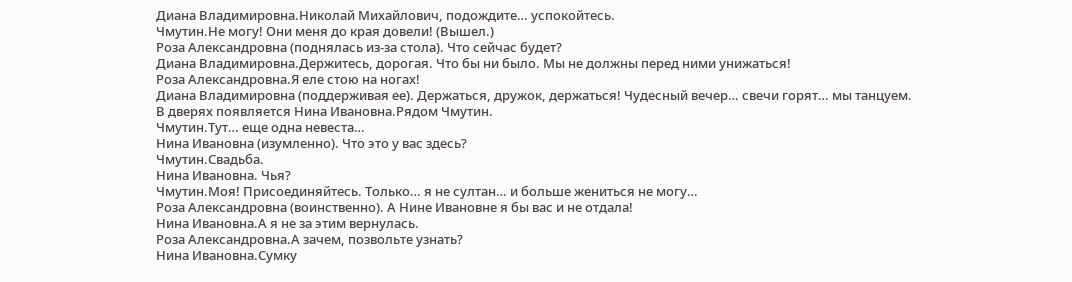Диана Владимировна.Николай Михайлович, подождите… успокойтесь.
Чмутин.Не могу! Они меня до края довели! (Вышел.)
Роза Александровна (поднялась из-за стола). Что сейчас будет?
Диана Владимировна.Держитесь, дорогая. Что бы ни было. Мы не должны перед ними унижаться!
Роза Александровна.Я еле стою на ногах!
Диана Владимировна (поддерживая ее). Держаться, дружок, держаться! Чудесный вечер… свечи горят… мы танцуем.
В дверях появляется Нина Ивановна.Рядом Чмутин.
Чмутин.Тут… еще одна невеста…
Нина Ивановна (изумленно). Что это у вас здесь?
Чмутин.Свадьба.
Нина Ивановна. Чья?
Чмутин.Моя! Присоединяйтесь. Только… я не султан… и больше жениться не могу…
Роза Александровна (воинственно). А Нине Ивановне я бы вас и не отдала!
Нина Ивановна.А я не за этим вернулась.
Роза Александровна.А зачем, позвольте узнать?
Нина Ивановна.Сумку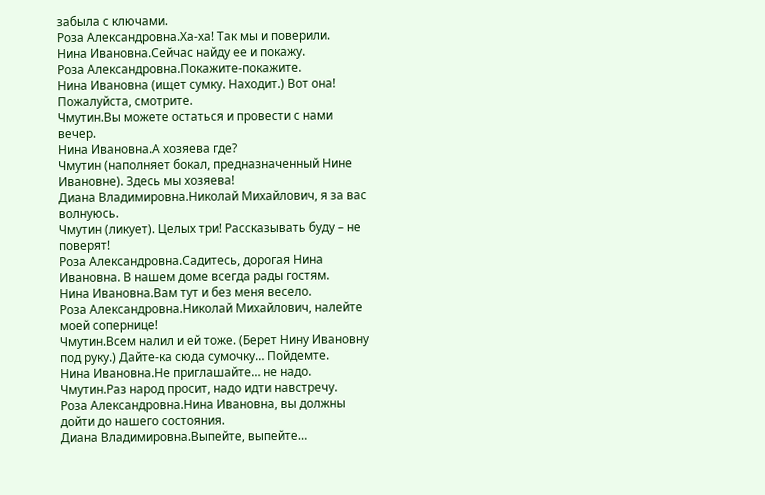забыла с ключами.
Роза Александровна.Ха-ха! Так мы и поверили.
Нина Ивановна.Сейчас найду ее и покажу.
Роза Александровна.Покажите-покажите.
Нина Ивановна (ищет сумку. Находит.) Вот она! Пожалуйста, смотрите.
Чмутин.Вы можете остаться и провести с нами вечер.
Нина Ивановна.А хозяева где?
Чмутин (наполняет бокал, предназначенный Нине Ивановне). Здесь мы хозяева!
Диана Владимировна.Николай Михайлович, я за вас волнуюсь.
Чмутин (ликует). Целых три! Рассказывать буду – не поверят!
Роза Александровна.Садитесь, дорогая Нина Ивановна. В нашем доме всегда рады гостям.
Нина Ивановна.Вам тут и без меня весело.
Роза Александровна.Николай Михайлович, налейте моей сопернице!
Чмутин.Всем налил и ей тоже. (Берет Нину Ивановну под руку.) Дайте-ка сюда сумочку… Пойдемте.
Нина Ивановна.Не приглашайте… не надо.
Чмутин.Раз народ просит, надо идти навстречу.
Роза Александровна.Нина Ивановна, вы должны дойти до нашего состояния.
Диана Владимировна.Выпейте, выпейте…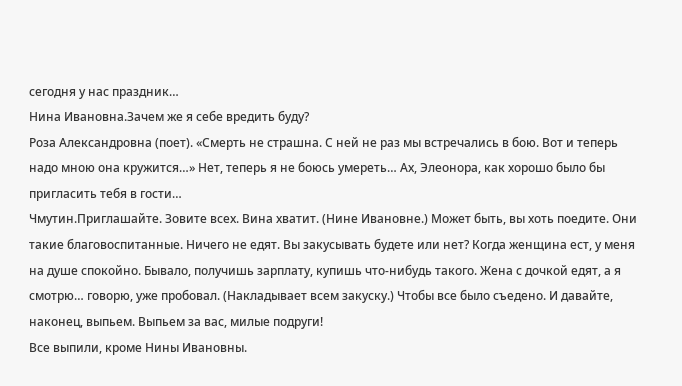сегодня у нас праздник…
Нина Ивановна.Зачем же я себе вредить буду?
Роза Александровна (поет). «Смерть не страшна. С ней не раз мы встречались в бою. Вот и теперь надо мною она кружится…» Нет, теперь я не боюсь умереть… Ах, Элеонора, как хорошо было бы пригласить тебя в гости…
Чмутин.Приглашайте. Зовите всех. Вина хватит. (Нине Ивановне.) Может быть, вы хоть поедите. Они такие благовоспитанные. Ничего не едят. Вы закусывать будете или нет? Когда женщина ест, у меня на душе спокойно. Бывало, получишь зарплату, купишь что-нибудь такого. Жена с дочкой едят, а я смотрю… говорю, уже пробовал. (Накладывает всем закуску.) Чтобы все было съедено. И давайте, наконец, выпьем. Выпьем за вас, милые подруги!
Все выпили, кроме Нины Ивановны.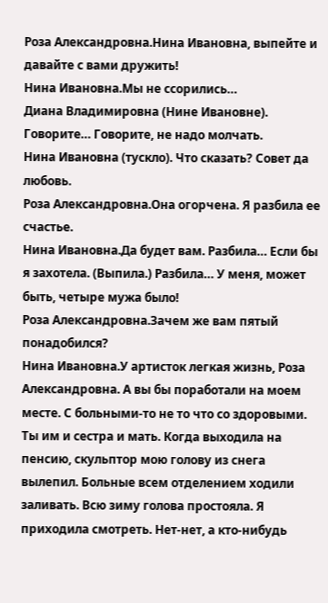Роза Александровна.Нина Ивановна, выпейте и давайте с вами дружить!
Нина Ивановна.Мы не ссорились…
Диана Владимировна (Нине Ивановне). Говорите… Говорите, не надо молчать.
Нина Ивановна (тускло). Что сказать? Совет да любовь.
Роза Александровна.Она огорчена. Я разбила ее счастье.
Нина Ивановна.Да будет вам. Разбила… Если бы я захотела. (Выпила.) Разбила… У меня, может быть, четыре мужа было!
Роза Александровна.Зачем же вам пятый понадобился?
Нина Ивановна.У артисток легкая жизнь, Роза Александровна. А вы бы поработали на моем месте. С больными-то не то что со здоровыми. Ты им и сестра и мать. Когда выходила на пенсию, скульптор мою голову из снега вылепил. Больные всем отделением ходили заливать. Всю зиму голова простояла. Я приходила смотреть. Нет-нет, а кто-нибудь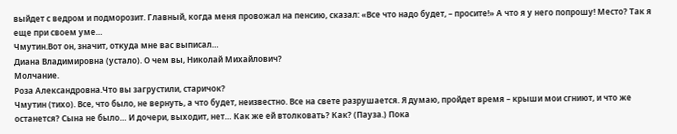выйдет с ведром и подморозит. Главный, когда меня провожал на пенсию, сказал: «Все что надо будет, – просите!» А что я у него попрошу! Место? Так я еще при своем уме…
Чмутин.Вот он, значит, откуда мне вас выписал…
Диана Владимировна (устало). О чем вы, Николай Михайлович?
Молчание.
Роза Александровна.Что вы загрустили, старичок?
Чмутин (тихо). Все, что было, не вернуть, а что будет, неизвестно. Все на свете разрушается. Я думаю, пройдет время – крыши мои сгниют, и что же останется? Сына не было… И дочери, выходит, нет… Как же ей втолковать? Как? (Пауза.) Пока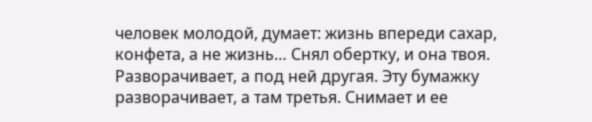человек молодой, думает: жизнь впереди сахар, конфета, а не жизнь… Снял обертку, и она твоя. Разворачивает, а под ней другая. Эту бумажку разворачивает, а там третья. Снимает и ее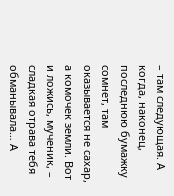– там следующая. А когда, наконец, последнюю бумажку сомнет, там оказывается не сахар, а комочек земли. Вот и ложись, мученик, – сладкая отрава тебя обманывала… А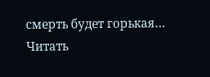смерть будет горькая…
Читать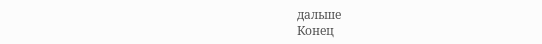дальше
Конец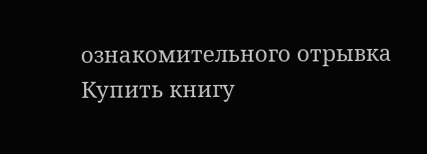ознакомительного отрывка
Купить книгу